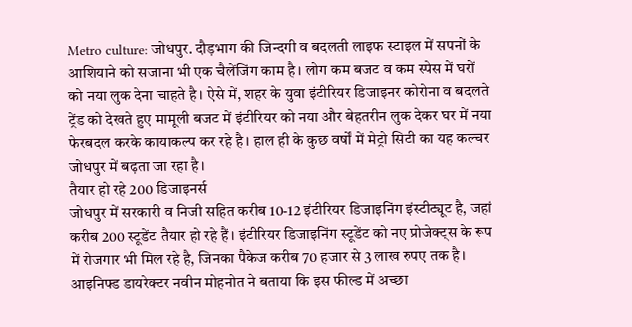Metro culture: जोधपुर. दौड़भाग की जिन्दगी व बदलती लाइफ स्टाइल में सपनों के आशियाने को सजाना भी एक चैलेंजिंग काम है। लोग कम बजट व कम स्पेस में घरों को नया लुक देना चाहते है। ऐसे में, शहर के युवा इंटीरियर डिजाइनर कोरोना व बदलते ट्रेंड को देखते हुए मामूली बजट में इंटीरियर को नया और बेहतरीन लुक देकर घर में नया फेरबदल करके कायाकल्प कर रहे है। हाल ही के कुछ वर्षों में मेट्रो सिटी का यह कल्चर जोधपुर में बढ़ता जा रहा है।
तैयार हो रहे 200 डिजाइनर्स
जोधपुर में सरकारी व निजी सहित करीब 10-12 इंटीरियर डिजाइनिंग इंस्टीट्यूट है, जहां करीब 200 स्टूडेंट तैयार हो रहे हैं। इंटीरियर डिजाइनिंग स्टूडेंट को नए प्रोजेक्ट्स के रूप में रोजगार भी मिल रहे है, जिनका पैकेज करीब 70 हजार से 3 लाख रुपए तक है। आइनिफ्ड डायरेक्टर नवीन मोहनोत ने बताया कि इस फील्ड में अच्छा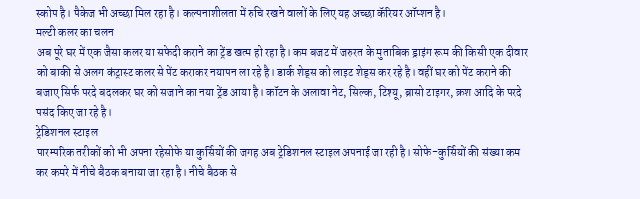स्कोप है। पैकेज भी अच्छा मिल रहा है। कल्पनाशीलता में रुचि रखने वालों के लिए यह अच्छा कॅरियर ऑप्शन है।
मल्टी कलर का चलन
अब पूरे घर में एक जैसा कलर या सफेदी कराने का ट्रेंड खत्म हो रहा है। कम बजट में जरुरत के मुताबिक ड्राइंग रूम की किसी एक दीवार को बाकी से अलग कंट्रास्ट कलर से पेंट कराकर नयापन ला रहे है। डार्क शेड्स को लाइट शेड्स कर रहे है। वहीं घर को पेंट कराने की बजाए सिर्फ परदे बदलकर घर को सजाने का नया ट्रेंड आया है। कॉटन के अलावा नेट, सिल्क, टिश्यू, ब्रासो टाइगर, क्रश आदि के परदे पसंद किए जा रहे है।
ट्रेडिशनल स्टाइल
पारम्परिक तरीकों को भी अपना रहेसोफे या कुर्सियों की जगह अब ट्रेडिशनल स्टाइल अपनाई जा रही है। सोफे-कुर्सियों की संख्या कम कर कमरे में नीचे बैठक बनाया जा रहा है। नीचे बैठक से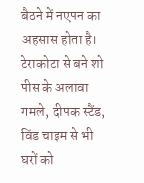बैठने में नएपन का अहसास होता है। टेराकोटा से बने शो पीस के अलावा गमले, दीपक स्टैंड, विंड चाइम से भी घरों को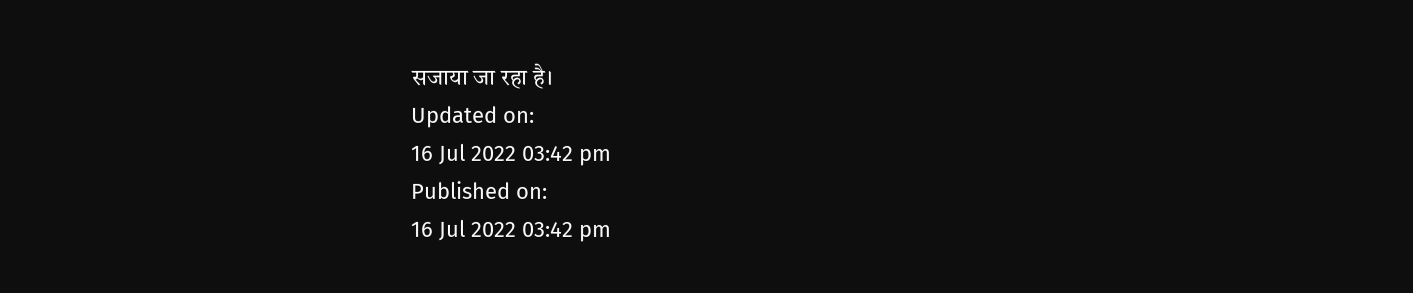सजाया जा रहा है।
Updated on:
16 Jul 2022 03:42 pm
Published on:
16 Jul 2022 03:42 pm